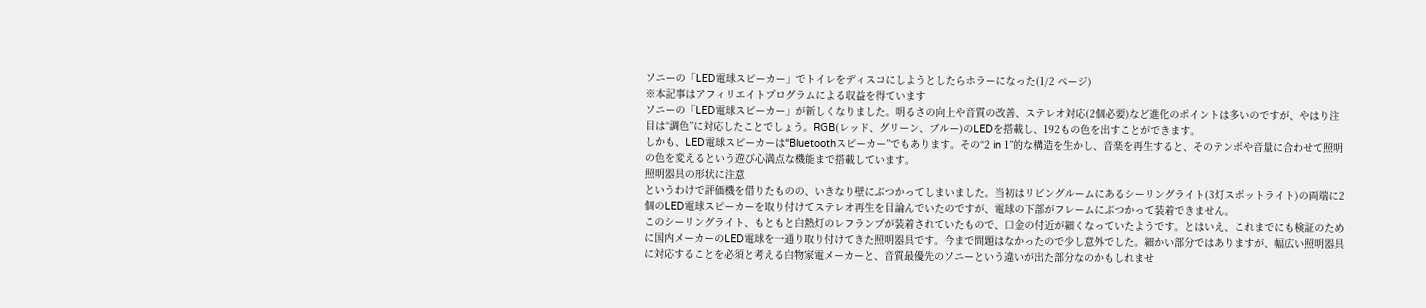ソニーの「LED電球スピーカー」でトイレをディスコにしようとしたらホラーになった(1/2 ページ)
※本記事はアフィリエイトプログラムによる収益を得ています
ソニーの「LED電球スピーカー」が新しくなりました。明るさの向上や音質の改善、ステレオ対応(2個必要)など進化のポイントは多いのですが、やはり注目は“調色”に対応したことでしょう。RGB(レッド、グリーン、ブルー)のLEDを搭載し、192もの色を出すことができます。
しかも、LED電球スピーカーは“Bluetoothスピーカー”でもあります。その“2 in 1”的な構造を生かし、音楽を再生すると、そのテンポや音量に合わせて照明の色を変えるという遊び心満点な機能まで搭載しています。
照明器具の形状に注意
というわけで評価機を借りたものの、いきなり壁にぶつかってしまいました。当初はリビングルームにあるシーリングライト(3灯スポットライト)の両端に2個のLED電球スピーカーを取り付けてステレオ再生を目論んでいたのですが、電球の下部がフレームにぶつかって装着できません。
このシーリングライト、もともと白熱灯のレフランプが装着されていたもので、口金の付近が細くなっていたようです。とはいえ、これまでにも検証のために国内メーカーのLED電球を一通り取り付けてきた照明器具です。今まで問題はなかったので少し意外でした。細かい部分ではありますが、幅広い照明器具に対応することを必須と考える白物家電メーカーと、音質最優先のソニーという違いが出た部分なのかもしれませ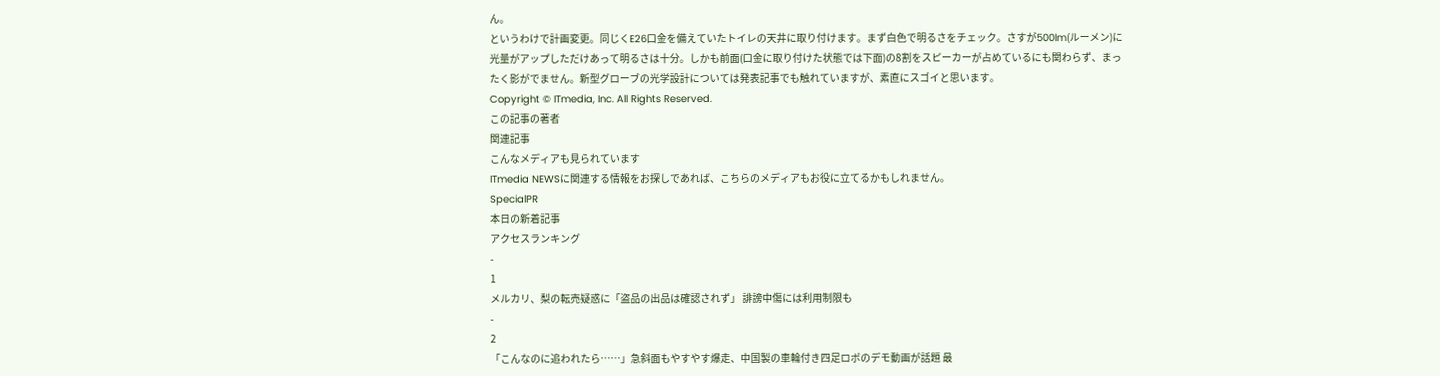ん。
というわけで計画変更。同じくE26口金を備えていたトイレの天井に取り付けます。まず白色で明るさをチェック。さすが500lm(ルーメン)に光量がアップしただけあって明るさは十分。しかも前面(口金に取り付けた状態では下面)の8割をスピーカーが占めているにも関わらず、まったく影がでません。新型グローブの光学設計については発表記事でも触れていますが、素直にスゴイと思います。
Copyright © ITmedia, Inc. All Rights Reserved.
この記事の著者
関連記事
こんなメディアも見られています
ITmedia NEWSに関連する情報をお探しであれば、こちらのメディアもお役に立てるかもしれません。
SpecialPR
本日の新着記事
アクセスランキング
-
1
メルカリ、梨の転売疑惑に「盗品の出品は確認されず」 誹謗中傷には利用制限も
-
2
「こんなのに追われたら……」急斜面もやすやす爆走、中国製の車輪付き四足ロボのデモ動画が話題 最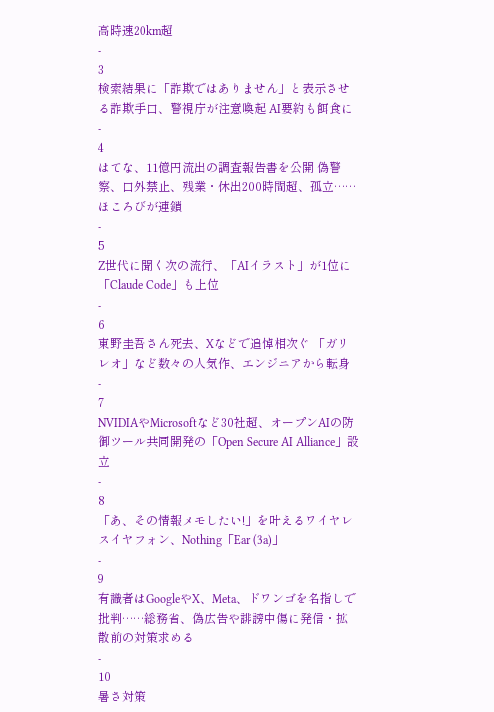高時速20km超
-
3
検索結果に「詐欺ではありません」と表示させる詐欺手口、警視庁が注意喚起 AI要約も餌食に
-
4
はてな、11億円流出の調査報告書を公開 偽警察、口外禁止、残業・休出200時間超、孤立……ほころびが連鎖
-
5
Z世代に聞く次の流行、「AIイラスト」が1位に 「Claude Code」も上位
-
6
東野圭吾さん死去、Xなどで追悼相次ぐ 「ガリレオ」など数々の人気作、エンジニアから転身
-
7
NVIDIAやMicrosoftなど30社超、オープンAIの防御ツール共同開発の「Open Secure AI Alliance」設立
-
8
「あ、その情報メモしたい!」を叶えるワイヤレスイヤフォン、Nothing「Ear (3a)」
-
9
有識者はGoogleやX、Meta、ドワンゴを名指しで批判……総務省、偽広告や誹謗中傷に発信・拡散前の対策求める
-
10
暑さ対策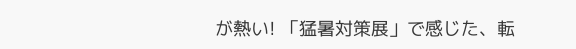が熱い! 「猛暑対策展」で感じた、転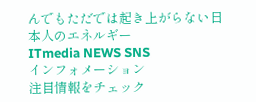んでもただでは起き上がらない日本人のエネルギー
ITmedia NEWS SNS
インフォメーション
注目情報をチェック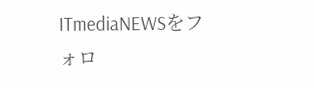ITmediaNEWSをフォロ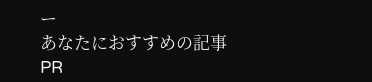ー
あなたにおすすめの記事PR